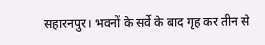सहारनपुर। भवनों के सर्वे के बाद गृह कर तीन से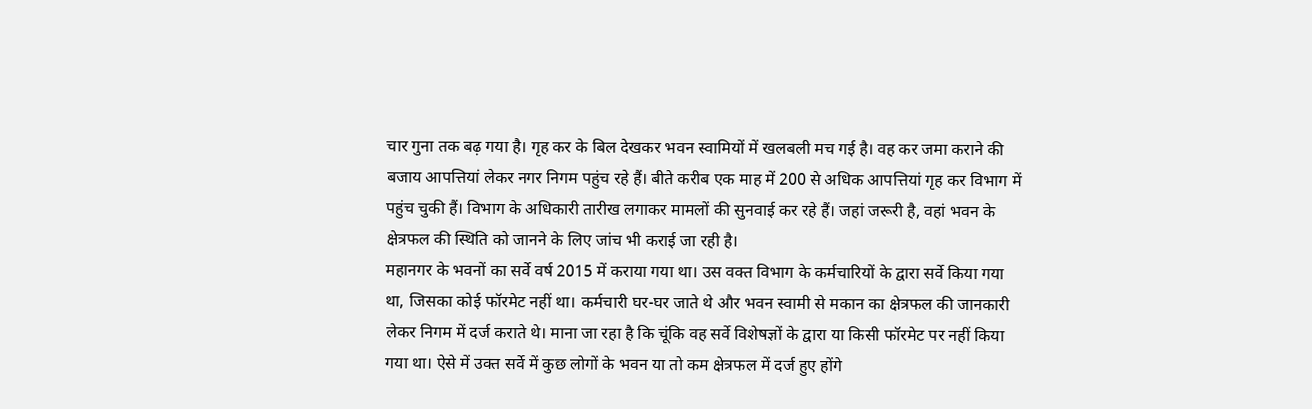चार गुना तक बढ़ गया है। गृह कर के बिल देखकर भवन स्वामियों में खलबली मच गई है। वह कर जमा कराने की बजाय आपत्तियां लेकर नगर निगम पहुंच रहे हैं। बीते करीब एक माह में 200 से अधिक आपत्तियां गृह कर विभाग में पहुंच चुकी हैं। विभाग के अधिकारी तारीख लगाकर मामलों की सुनवाई कर रहे हैं। जहां जरूरी है, वहां भवन के क्षेत्रफल की स्थिति को जानने के लिए जांच भी कराई जा रही है।
महानगर के भवनों का सर्वे वर्ष 2015 में कराया गया था। उस वक्त विभाग के कर्मचारियों के द्वारा सर्वे किया गया था, जिसका कोई फॉरमेट नहीं था। कर्मचारी घर-घर जाते थे और भवन स्वामी से मकान का क्षेत्रफल की जानकारी लेकर निगम में दर्ज कराते थे। माना जा रहा है कि चूंकि वह सर्वे विशेषज्ञों के द्वारा या किसी फॉरमेट पर नहीं किया गया था। ऐसे में उक्त सर्वे में कुछ लोगों के भवन या तो कम क्षेत्रफल में दर्ज हुए होंगे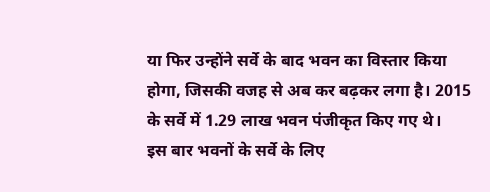या फिर उन्होंने सर्वे के बाद भवन का विस्तार किया होगा, जिसकी वजह से अब कर बढ़कर लगा है। 2015 के सर्वे में 1.29 लाख भवन पंजीकृत किए गए थे।
इस बार भवनों के सर्वे के लिए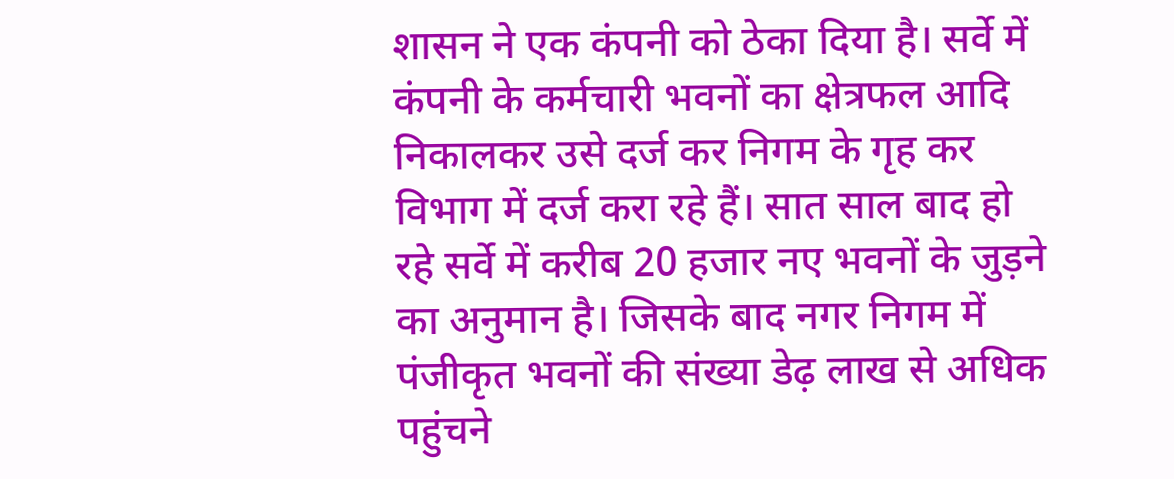शासन ने एक कंपनी को ठेका दिया है। सर्वे में कंपनी के कर्मचारी भवनों का क्षेत्रफल आदि निकालकर उसे दर्ज कर निगम के गृह कर विभाग में दर्ज करा रहे हैं। सात साल बाद हो रहे सर्वे में करीब 20 हजार नए भवनों के जुड़ने का अनुमान है। जिसके बाद नगर निगम में पंजीकृत भवनों की संख्या डेढ़ लाख से अधिक पहुंचने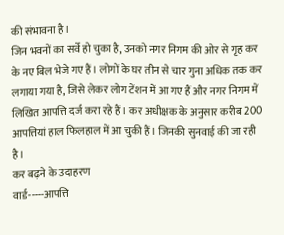की संभावना है।
जिन भवनों का सर्वे हो चुका है, उनको नगर निगम की ओर से गृह कर के नए बिल भेजे गए हैं। लोगों के घर तीन से चार गुना अधिक तक कर लगाया गया है, जिसे लेकर लोग टेंशन में आ गए हैं और नगर निगम में लिखित आपत्ति दर्ज करा रहे हैं। कर अधीक्षक के अनुसार करीब 200 आपत्तियां हाल फिलहाल में आ चुकी हैं। जिनकी सुनवाई की जा रही है।
कर बढ़ने के उदाहरण
वार्ड-----आपत्ति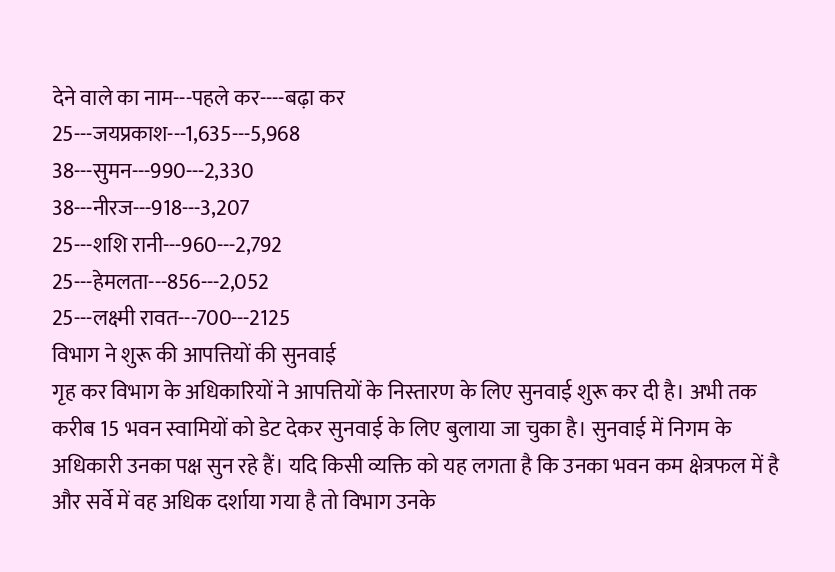देने वाले का नाम---पहले कर----बढ़ा कर
25---जयप्रकाश---1,635---5,968
38---सुमन---990---2,330
38---नीरज---918---3,207
25---शशि रानी---960---2,792
25---हेमलता---856---2,052
25---लक्ष्मी रावत---700---2125
विभाग ने शुरू की आपत्तियों की सुनवाई
गृह कर विभाग के अधिकारियों ने आपत्तियों के निस्तारण के लिए सुनवाई शुरू कर दी है। अभी तक करीब 15 भवन स्वामियों को डेट देकर सुनवाई के लिए बुलाया जा चुका है। सुनवाई में निगम के अधिकारी उनका पक्ष सुन रहे हैं। यदि किसी व्यक्ति को यह लगता है कि उनका भवन कम क्षेत्रफल में है और सर्वे में वह अधिक दर्शाया गया है तो विभाग उनके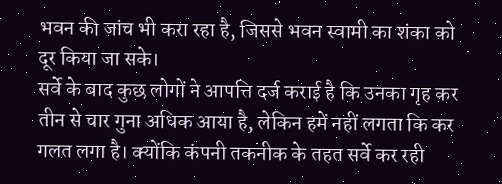भवन की जांच भी करा रहा है, जिससे भवन स्वामी का शंका को दूर किया जा सके।
सर्वे के बाद कुछ लोगों ने आपत्ति दर्ज कराई है कि उनका गृह कर तीन से चार गुना अधिक आया है, लेकिन हमें नहीं लगता कि कर गलत लगा है। क्योंकि कंपनी तकनीक के तहत सर्वे कर रही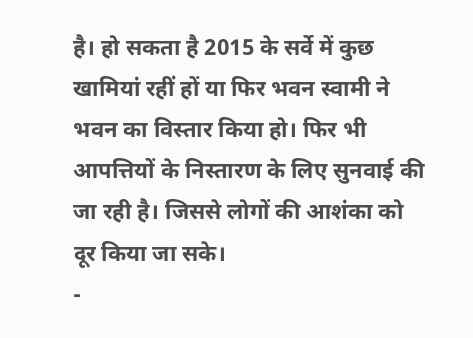है। हो सकता है 2015 के सर्वे में कुछ खामियां रहीं हों या फिर भवन स्वामी ने भवन का विस्तार किया हो। फिर भी आपत्तियों के निस्तारण के लिए सुनवाई की जा रही है। जिससे लोगों की आशंका को दूर किया जा सके।
-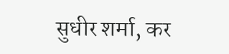सुधीर शर्मा, कर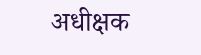अधीक्षक